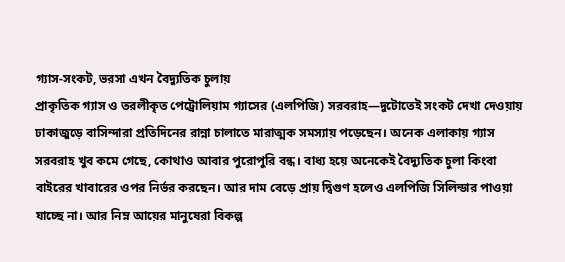গ্যাস-সংকট, ভরসা এখন বৈদ্যুতিক চুলায়
প্রাকৃতিক গ্যাস ও তরলীকৃত পেট্রোলিয়াম গ্যাসের (এলপিজি) সরবরাহ—দুটোতেই সংকট দেখা দেওয়ায় ঢাকাজুড়ে বাসিন্দারা প্রতিদিনের রান্না চালাতে মারাত্মক সমস্যায় পড়েছেন। অনেক এলাকায় গ্যাস সরবরাহ খুব কমে গেছে, কোথাও আবার পুরোপুরি বন্ধ। বাধ্য হয়ে অনেকেই বৈদ্যুতিক চুলা কিংবা বাইরের খাবারের ওপর নির্ভর করছেন। আর দাম বেড়ে প্রায় দ্বিগুণ হলেও এলপিজি সিলিন্ডার পাওয়া যাচ্ছে না। আর নিম্ন আয়ের মানুষেরা বিকল্প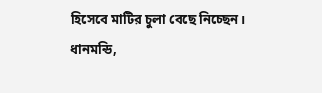হিসেবে মাটির চুলা বেছে নিচ্ছেন।
ধানমন্ডি,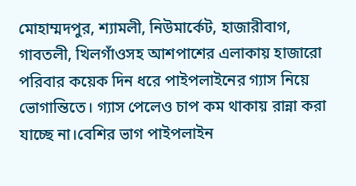মোহাম্মদপুর, শ্যামলী, নিউমার্কেট, হাজারীবাগ, গাবতলী, খিলগাঁওসহ আশপাশের এলাকায় হাজারো পরিবার কয়েক দিন ধরে পাইপলাইনের গ্যাস নিয়ে ভোগান্তিতে। গ্যাস পেলেও চাপ কম থাকায় রান্না করা যাচ্ছে না।বেশির ভাগ পাইপলাইন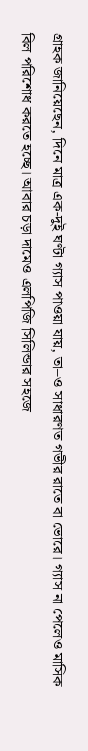গ্রাহক জানিয়েছেন, দিনে মাত্র এক-দুই ঘণ্টা গ্যাস পাওয়া যায়, তা–ও সাধারণত গভীর রাতে বা ভোরে। গ্যাস না পেলেও মাসিক বিল পরিশোধ করতে হচ্ছে। আবার চড়া দামেও এলপিজি সিলিন্ডার সহজে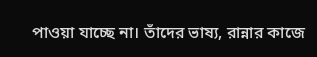পাওয়া যাচ্ছে না। তাঁদের ভাষ্য, রান্নার কাজে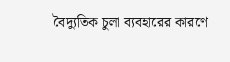বৈদ্যুতিক চুলা ব্যবহারের কারণে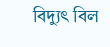বিদ্যুৎ বিল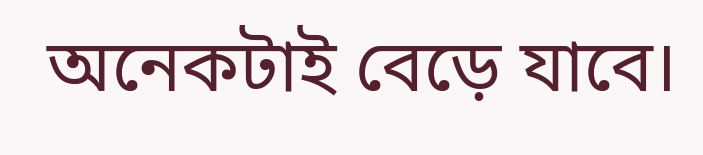অনেকটাই বেড়ে যাবে।